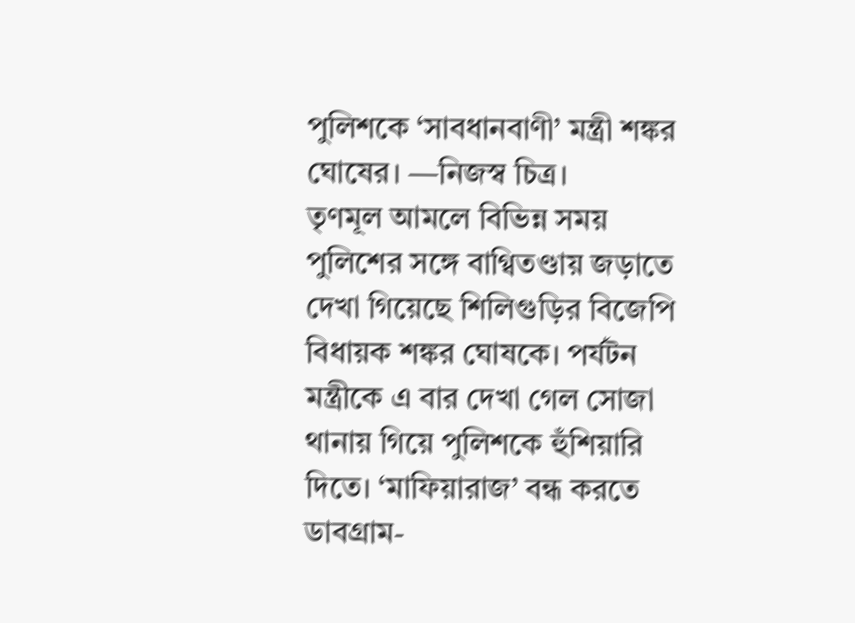পুলিশকে ‘সাবধানবাণী’ মন্ত্রী শঙ্কর ঘোষের। —নিজস্ব চিত্র।
তৃণমূল আমলে বিভিন্ন সময় পুলিশের সঙ্গে বাগ্বিতণ্ডায় জড়াতে দেখা গিয়েছে শিলিগুড়ির বিজেপি বিধায়ক শঙ্কর ঘোষকে। পর্যটন মন্ত্রীকে এ বার দেখা গেল সোজা থানায় গিয়ে পুলিশকে হুঁশিয়ারি দিতে। ‘মাফিয়ারাজ’ বন্ধ করতে ডাবগ্রাম-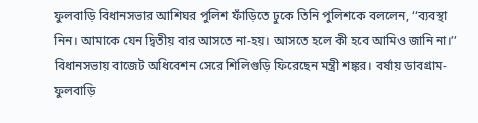ফুলবাড়ি বিধানসভার আশিঘর পুলিশ ফাঁড়িতে ঢুকে তিনি পুলিশকে বললেন, ‘‘ব্যবস্থা নিন। আমাকে যেন দ্বিতীয় বার আসতে না-হয়। আসতে হলে কী হবে আমিও জানি না।’’
বিধানসভায় বাজেট অধিবেশন সেরে শিলিগুড়ি ফিরেছেন মন্ত্রী শঙ্কর। বর্ষায় ডাবগ্রাম-ফুলবাড়ি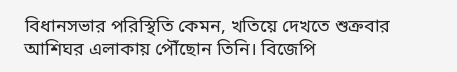বিধানসভার পরিস্থিতি কেমন, খতিয়ে দেখতে শুক্রবার আশিঘর এলাকায় পৌঁছোন তিনি। বিজেপি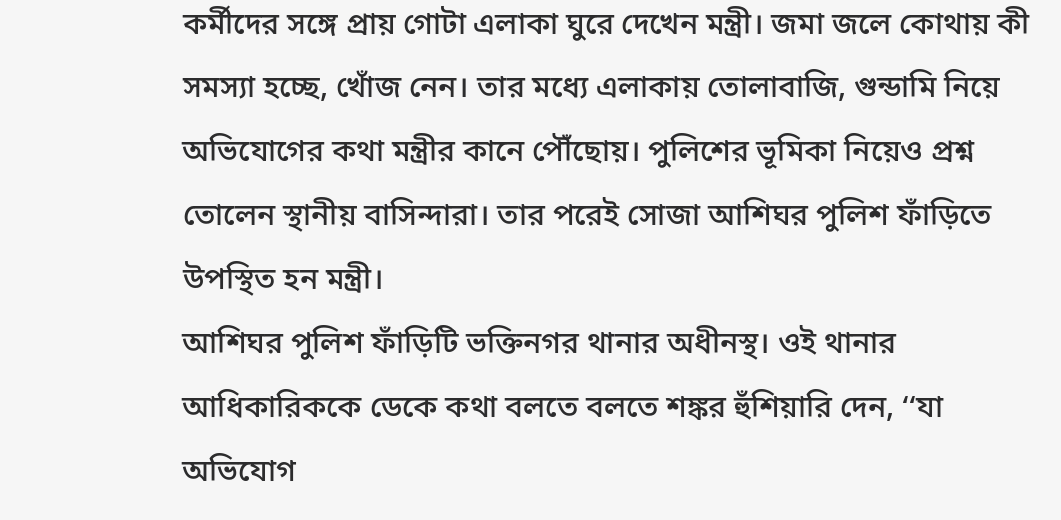কর্মীদের সঙ্গে প্রায় গোটা এলাকা ঘুরে দেখেন মন্ত্রী। জমা জলে কোথায় কী সমস্যা হচ্ছে, খোঁজ নেন। তার মধ্যে এলাকায় তোলাবাজি, গুন্ডামি নিয়ে অভিযোগের কথা মন্ত্রীর কানে পৌঁছোয়। পুলিশের ভূমিকা নিয়েও প্রশ্ন তোলেন স্থানীয় বাসিন্দারা। তার পরেই সোজা আশিঘর পুলিশ ফাঁড়িতে উপস্থিত হন মন্ত্রী।
আশিঘর পুলিশ ফাঁড়িটি ভক্তিনগর থানার অধীনস্থ। ওই থানার আধিকারিককে ডেকে কথা বলতে বলতে শঙ্কর হুঁশিয়ারি দেন, ‘‘যা অভিযোগ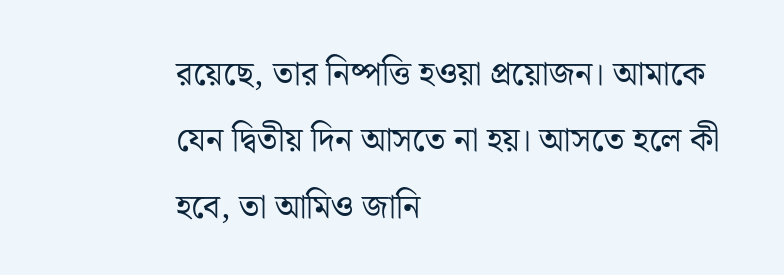রয়েছে, তার নিষ্পত্তি হওয়া প্রয়োজন। আমাকে যেন দ্বিতীয় দিন আসতে না হয়। আসতে হলে কী হবে, তা আমিও জানি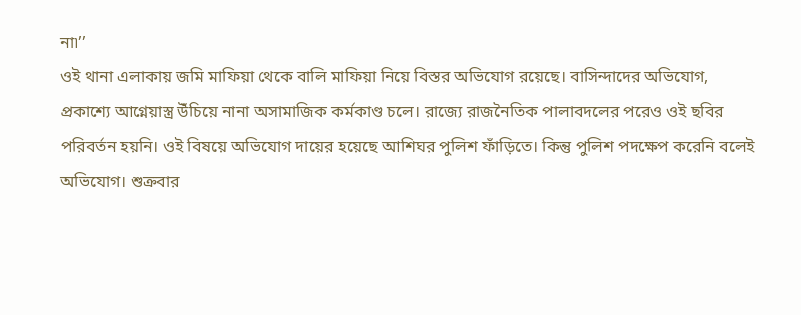না৷’’
ওই থানা এলাকায় জমি মাফিয়া থেকে বালি মাফিয়া নিয়ে বিস্তর অভিযোগ রয়েছে। বাসিন্দাদের অভিযোগ, প্রকাশ্যে আগ্নেয়াস্ত্র উঁচিয়ে নানা অসামাজিক কর্মকাণ্ড চলে। রাজ্যে রাজনৈতিক পালাবদলের পরেও ওই ছবির পরিবর্তন হয়নি। ওই বিষয়ে অভিযোগ দায়ের হয়েছে আশিঘর পুলিশ ফাঁড়িতে। কিন্তু পুলিশ পদক্ষেপ করেনি বলেই অভিযোগ। শুক্রবার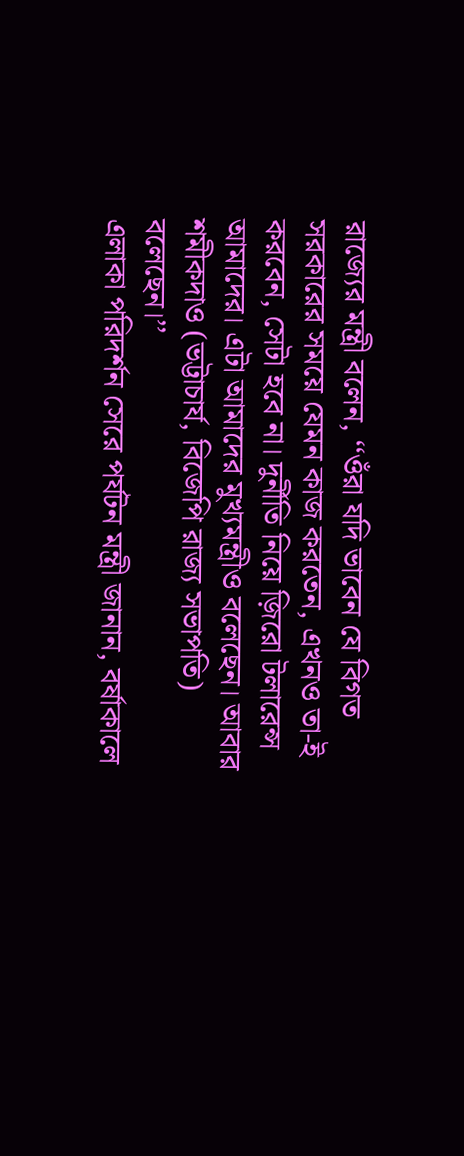রাজ্যের মন্ত্রী বলেন, ‘‘ওঁরা যদি ভাবেন যে বিগত সরকারের সময়ে যেমন কাজ করতেন, এখনও তা-ই করবেন, সেটা হবে না। দুর্নীতি নিয়ে জ়িরো টলারেন্স আমাদের। এটা আমাদের মুখ্যমন্ত্রীও বলেছেন। আবার শমীকদাও (ভট্টাচার্য, বিজেপি রাজ্য সভাপতি) বলেছেন।’’
এলাকা পরিদর্শন সেরে পর্যটন মন্ত্রী জানান, বর্ষাকালে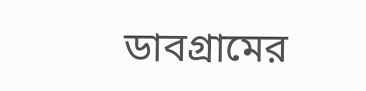ডাবগ্রামের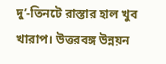দু’-তিনটে রাস্তার হাল খুব খারাপ। উত্তরবঙ্গ উন্নয়ন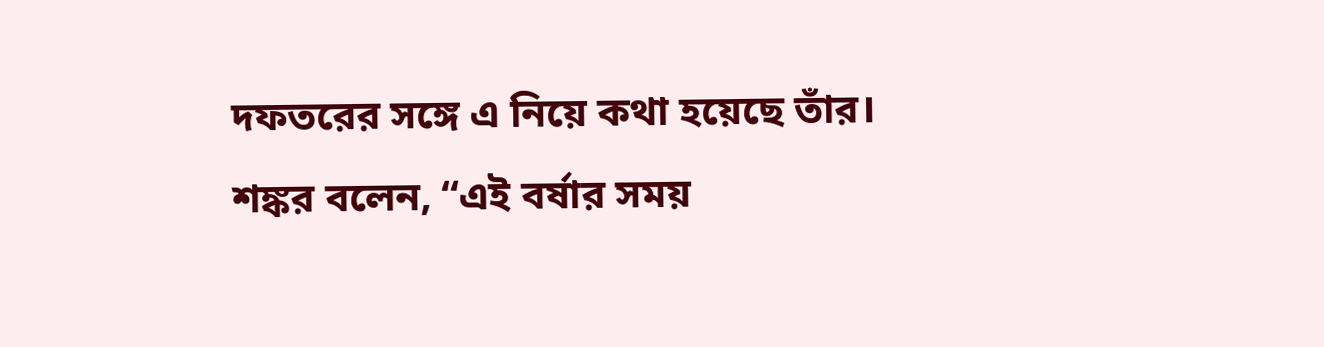দফতরের সঙ্গে এ নিয়ে কথা হয়েছে তাঁর। শঙ্কর বলেন, ‘‘এই বর্ষার সময়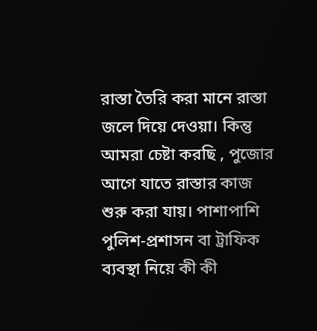রাস্তা তৈরি করা মানে রাস্তা জলে দিয়ে দেওয়া। কিন্তু আমরা চেষ্টা করছি , পুজোর আগে যাতে রাস্তার কাজ শুরু করা যায়। পাশাপাশি পুলিশ-প্রশাসন বা ট্রাফিক ব্যবস্থা নিয়ে কী কী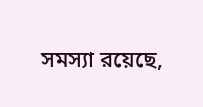সমস্যা রয়েছে,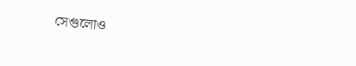সেগুলোও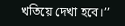খতিয়ে দেখা হবে।’’